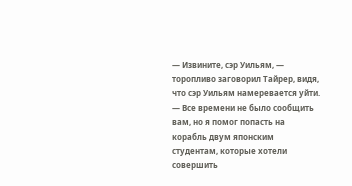— Извините, сэр Уильям, — торопливо заговорил Тайрер, видя, что сэр Уильям намеревается уйти. — Все времени не было сообщить вам, но я помог попасть на корабль двум японским студентам, которые хотели совершить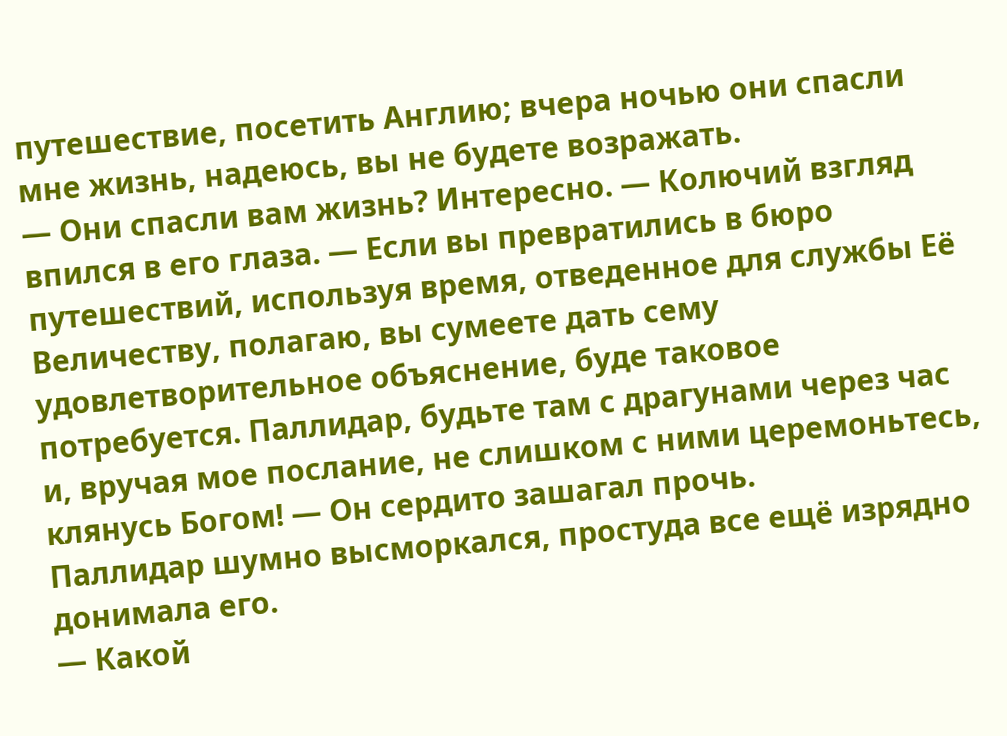путешествие, посетить Англию; вчера ночью они спасли мне жизнь, надеюсь, вы не будете возражать.
— Они спасли вам жизнь? Интересно. — Колючий взгляд впился в его глаза. — Если вы превратились в бюро путешествий, используя время, отведенное для службы Её Величеству, полагаю, вы сумеете дать сему удовлетворительное объяснение, буде таковое потребуется. Паллидар, будьте там с драгунами через час и, вручая мое послание, не слишком с ними церемоньтесь, клянусь Богом! — Он сердито зашагал прочь.
Паллидар шумно высморкался, простуда все ещё изрядно донимала его.
— Какой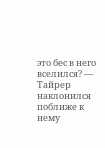это бес в него вселился? — Тайрер наклонился поближе к нему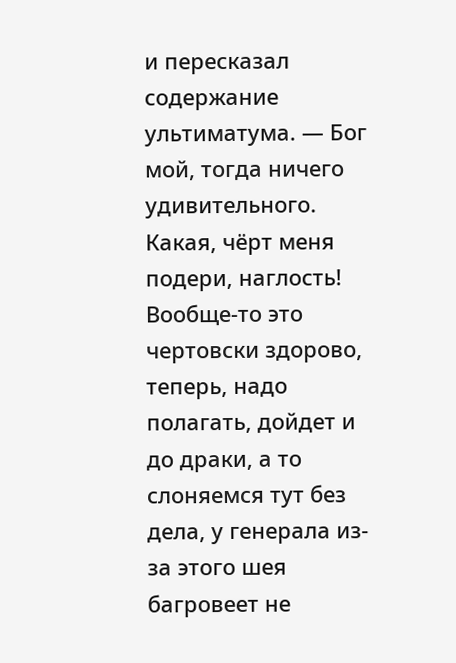и пересказал содержание ультиматума. — Бог мой, тогда ничего удивительного. Какая, чёрт меня подери, наглость! Вообще-то это чертовски здорово, теперь, надо полагать, дойдет и до драки, а то слоняемся тут без дела, у генерала из-за этого шея багровеет не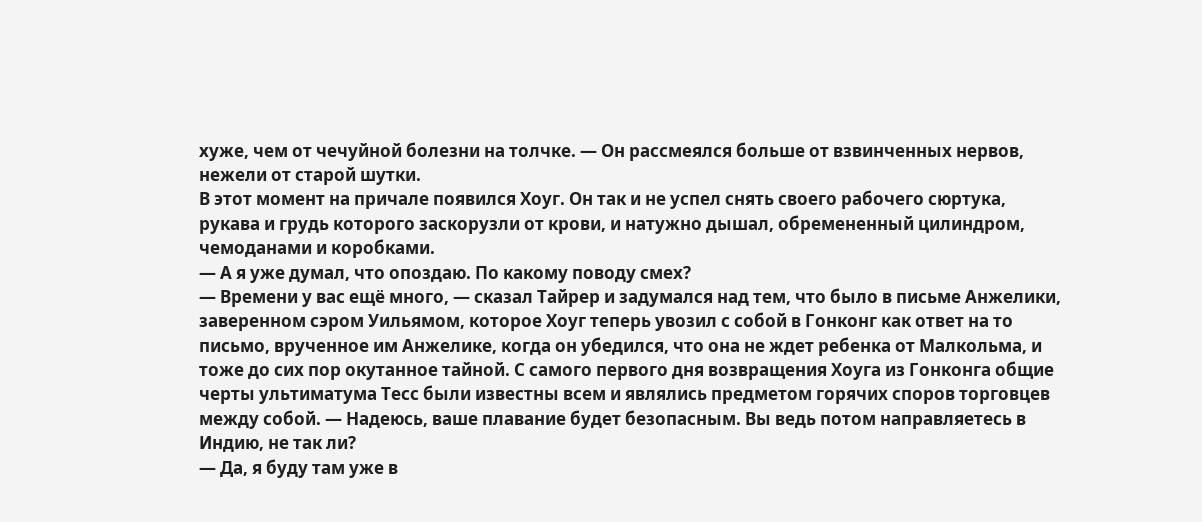хуже, чем от чечуйной болезни на толчке. — Он рассмеялся больше от взвинченных нервов, нежели от старой шутки.
В этот момент на причале появился Хоуг. Он так и не успел снять своего рабочего сюртука, рукава и грудь которого заскорузли от крови, и натужно дышал, обремененный цилиндром, чемоданами и коробками.
— А я уже думал, что опоздаю. По какому поводу смех?
— Времени у вас ещё много, — сказал Тайрер и задумался над тем, что было в письме Анжелики, заверенном сэром Уильямом, которое Хоуг теперь увозил с собой в Гонконг как ответ на то письмо, врученное им Анжелике, когда он убедился, что она не ждет ребенка от Малкольма, и тоже до сих пор окутанное тайной. С самого первого дня возвращения Хоуга из Гонконга общие черты ультиматума Тесс были известны всем и являлись предметом горячих споров торговцев между собой. — Надеюсь, ваше плавание будет безопасным. Вы ведь потом направляетесь в Индию, не так ли?
— Да, я буду там уже в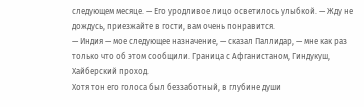следующем месяце. — Его уродливое лицо осветилось улыбкой. — Жду не дождусь, приезжайте в гости, вам очень понравится.
— Индия — мое следующее назначение, — сказал Паллидар, — мне как раз только что об этом сообщили. Граница с Афганистаном, Гиндукуш, Хайберский проход.
Хотя тон его голоса был беззаботный, в глубине души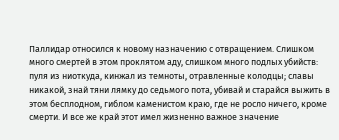Паллидар относился к новому назначению с отвращением. Слишком много смертей в этом проклятом аду, слишком много подлых убийств: пуля из ниоткуда, кинжал из темноты, отравленные колодцы; славы никакой, знай тяни лямку до седьмого пота, убивай и старайся выжить в этом бесплодном, гиблом каменистом краю, где не росло ничего, кроме смерти. И все же край этот имел жизненно важное значение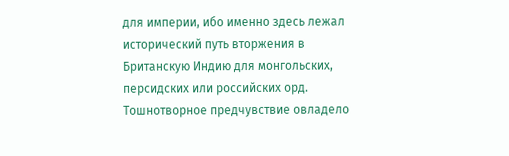для империи, ибо именно здесь лежал исторический путь вторжения в Британскую Индию для монгольских, персидских или российских орд. Тошнотворное предчувствие овладело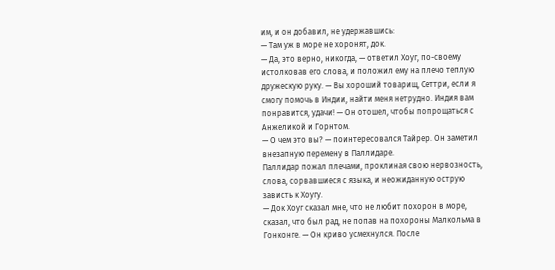им, и он добавил, не удержавшись:
— Там уж в море не хоронят, док.
— Да, это верно, никогда, — ответил Хоуг, по-своему истолковав его слова, и положил ему на плечо теплую дружескую руку. — Вы хороший товарищ, Сеттри, если я смогу помочь в Индии, найти меня нетрудно. Индия вам понравится, удачи! — Он отошел, чтобы попрощаться с Анжеликой и Горнтом.
— О чем это вы? — поинтересовался Тайрер. Он заметил внезапную перемену в Паллидаре.
Паллидар пожал плечами, проклиная свою нервозность, слова, сорвавшиеся с языка, и неожиданную острую зависть к Хоугу.
— Док Хоуг сказал мне, что не любит похорон в море, сказал, что был рад, не попав на похороны Малкольма в Гонконге. — Он криво усмехнулся. После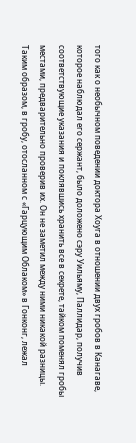того как о необычном поведении доктора Хоуга в отношении двух гробов в Канагаве, которое наблюдал его сержант, было доложено сэру Уильяму, Паллидар, получив соответствующие указания и поклявшись хранить все в секрете, тайком поменял гробы местами, предварительно проверив их. Он не заметил между ними никакой разницы. Таким образом, в гробу, отосланном с «Гарцующим Облаком» в Гонконг, лежал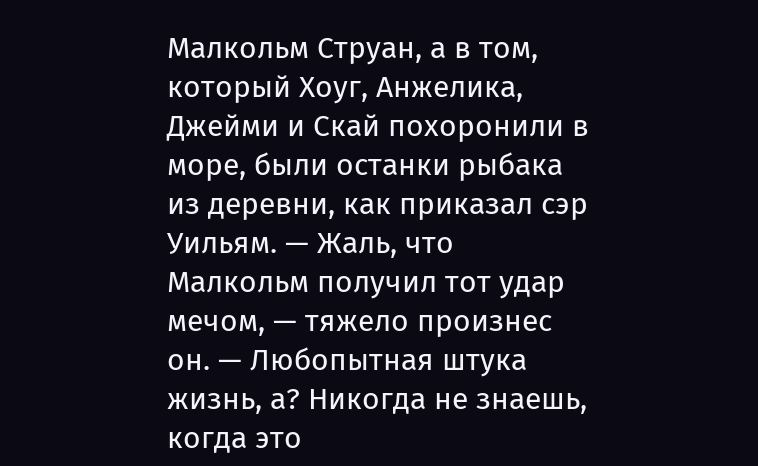Малкольм Струан, а в том, который Хоуг, Анжелика, Джейми и Скай похоронили в море, были останки рыбака из деревни, как приказал сэр Уильям. — Жаль, что Малкольм получил тот удар мечом, — тяжело произнес он. — Любопытная штука жизнь, а? Никогда не знаешь, когда это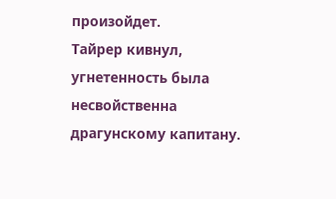произойдет.
Тайрер кивнул, угнетенность была несвойственна драгунскому капитану.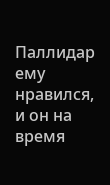Паллидар ему нравился, и он на время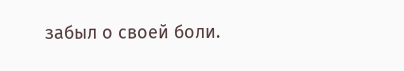забыл о своей боли.